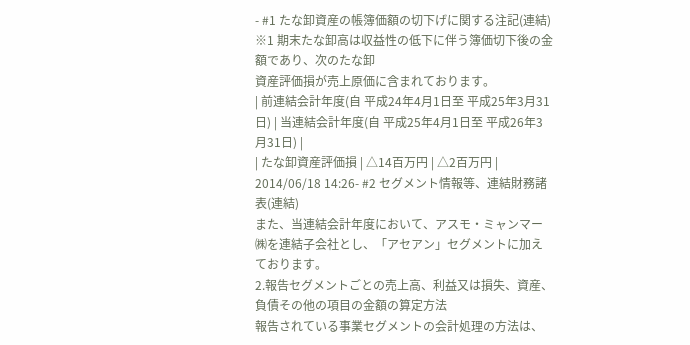- #1 たな卸資産の帳簿価額の切下げに関する注記(連結)
※1 期末たな卸高は収益性の低下に伴う簿価切下後の金額であり、次のたな卸
資産評価損が売上原価に含まれております。
| 前連結会計年度(自 平成24年4月1日至 平成25年3月31日) | 当連結会計年度(自 平成25年4月1日至 平成26年3月31日) |
| たな卸資産評価損 | △14百万円 | △2百万円 |
2014/06/18 14:26- #2 セグメント情報等、連結財務諸表(連結)
また、当連結会計年度において、アスモ・ミャンマー㈱を連結子会社とし、「アセアン」セグメントに加えております。
2.報告セグメントごとの売上高、利益又は損失、資産、負債その他の項目の金額の算定方法
報告されている事業セグメントの会計処理の方法は、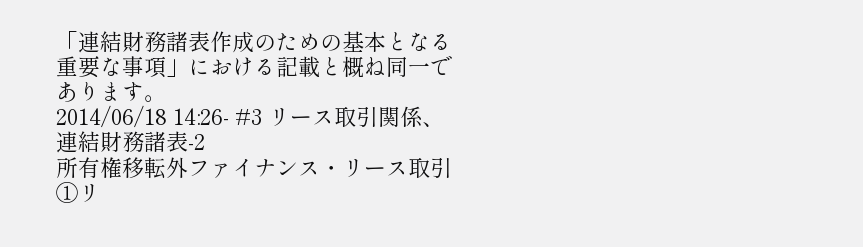「連結財務諸表作成のための基本となる重要な事項」における記載と概ね同一であります。
2014/06/18 14:26- #3 リース取引関係、連結財務諸表-2
所有権移転外ファイナンス・リース取引
①リ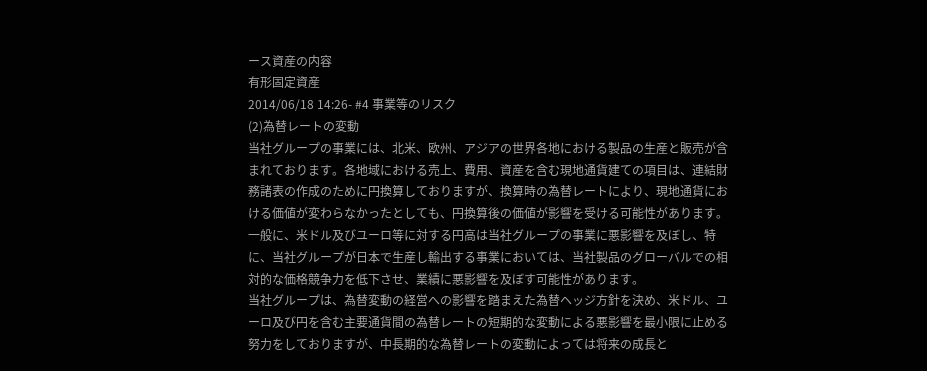ース資産の内容
有形固定資産
2014/06/18 14:26- #4 事業等のリスク
(2)為替レートの変動
当社グループの事業には、北米、欧州、アジアの世界各地における製品の生産と販売が含まれております。各地域における売上、費用、資産を含む現地通貨建ての項目は、連結財務諸表の作成のために円換算しておりますが、換算時の為替レートにより、現地通貨における価値が変わらなかったとしても、円換算後の価値が影響を受ける可能性があります。一般に、米ドル及びユーロ等に対する円高は当社グループの事業に悪影響を及ぼし、特に、当社グループが日本で生産し輸出する事業においては、当社製品のグローバルでの相対的な価格競争力を低下させ、業績に悪影響を及ぼす可能性があります。
当社グループは、為替変動の経営への影響を踏まえた為替ヘッジ方針を決め、米ドル、ユーロ及び円を含む主要通貨間の為替レートの短期的な変動による悪影響を最小限に止める努力をしておりますが、中長期的な為替レートの変動によっては将来の成長と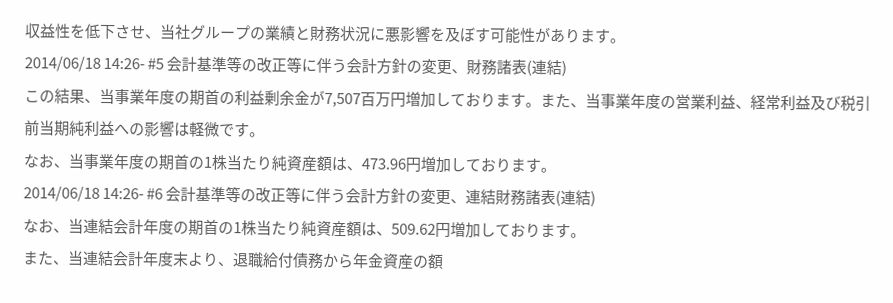収益性を低下させ、当社グループの業績と財務状況に悪影響を及ぼす可能性があります。
2014/06/18 14:26- #5 会計基準等の改正等に伴う会計方針の変更、財務諸表(連結)
この結果、当事業年度の期首の利益剰余金が7,507百万円増加しております。また、当事業年度の営業利益、経常利益及び税引前当期純利益への影響は軽微です。
なお、当事業年度の期首の1株当たり純資産額は、473.96円増加しております。
2014/06/18 14:26- #6 会計基準等の改正等に伴う会計方針の変更、連結財務諸表(連結)
なお、当連結会計年度の期首の1株当たり純資産額は、509.62円増加しております。
また、当連結会計年度末より、退職給付債務から年金資産の額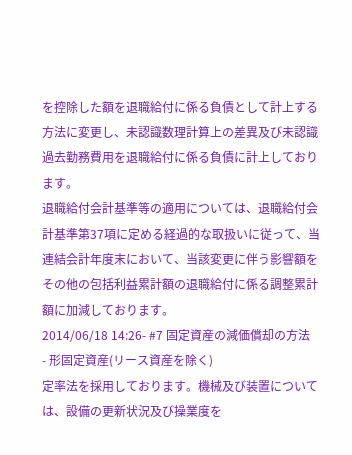を控除した額を退職給付に係る負債として計上する方法に変更し、未認識数理計算上の差異及び未認識過去勤務費用を退職給付に係る負債に計上しております。
退職給付会計基準等の適用については、退職給付会計基準第37項に定める経過的な取扱いに従って、当連結会計年度末において、当該変更に伴う影響額をその他の包括利益累計額の退職給付に係る調整累計額に加減しております。
2014/06/18 14:26- #7 固定資産の減価償却の方法
- 形固定資産(リース資産を除く)
定率法を採用しております。機械及び装置については、設備の更新状況及び操業度を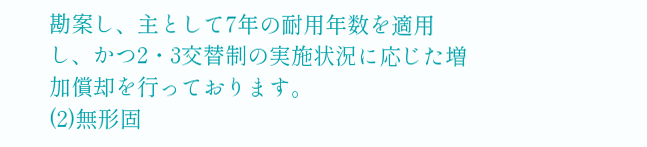勘案し、主として7年の耐用年数を適用し、かつ2・3交替制の実施状況に応じた増加償却を行っております。
(2)無形固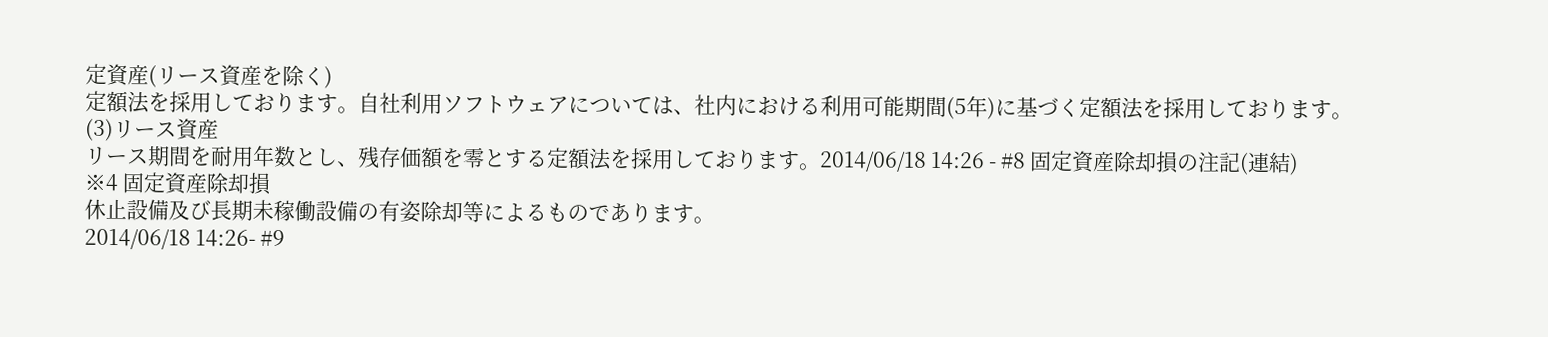定資産(リース資産を除く)
定額法を採用しております。自社利用ソフトウェアについては、社内における利用可能期間(5年)に基づく定額法を採用しております。
(3)リース資産
リース期間を耐用年数とし、残存価額を零とする定額法を採用しております。2014/06/18 14:26 - #8 固定資産除却損の注記(連結)
※4 固定資産除却損
休止設備及び長期未稼働設備の有姿除却等によるものであります。
2014/06/18 14:26- #9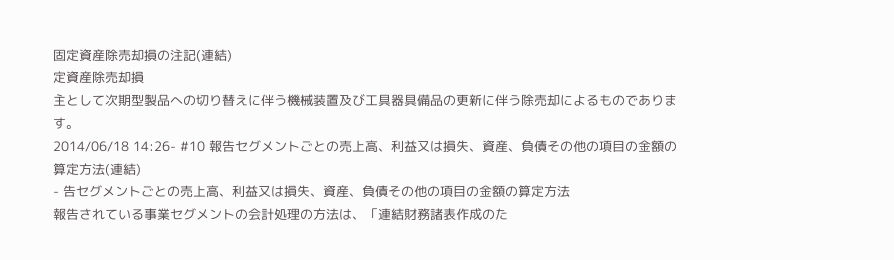固定資産除売却損の注記(連結)
定資産除売却損
主として次期型製品への切り替えに伴う機械装置及び工具器具備品の更新に伴う除売却によるものであります。
2014/06/18 14:26- #10 報告セグメントごとの売上高、利益又は損失、資産、負債その他の項目の金額の算定方法(連結)
- 告セグメントごとの売上高、利益又は損失、資産、負債その他の項目の金額の算定方法
報告されている事業セグメントの会計処理の方法は、「連結財務諸表作成のた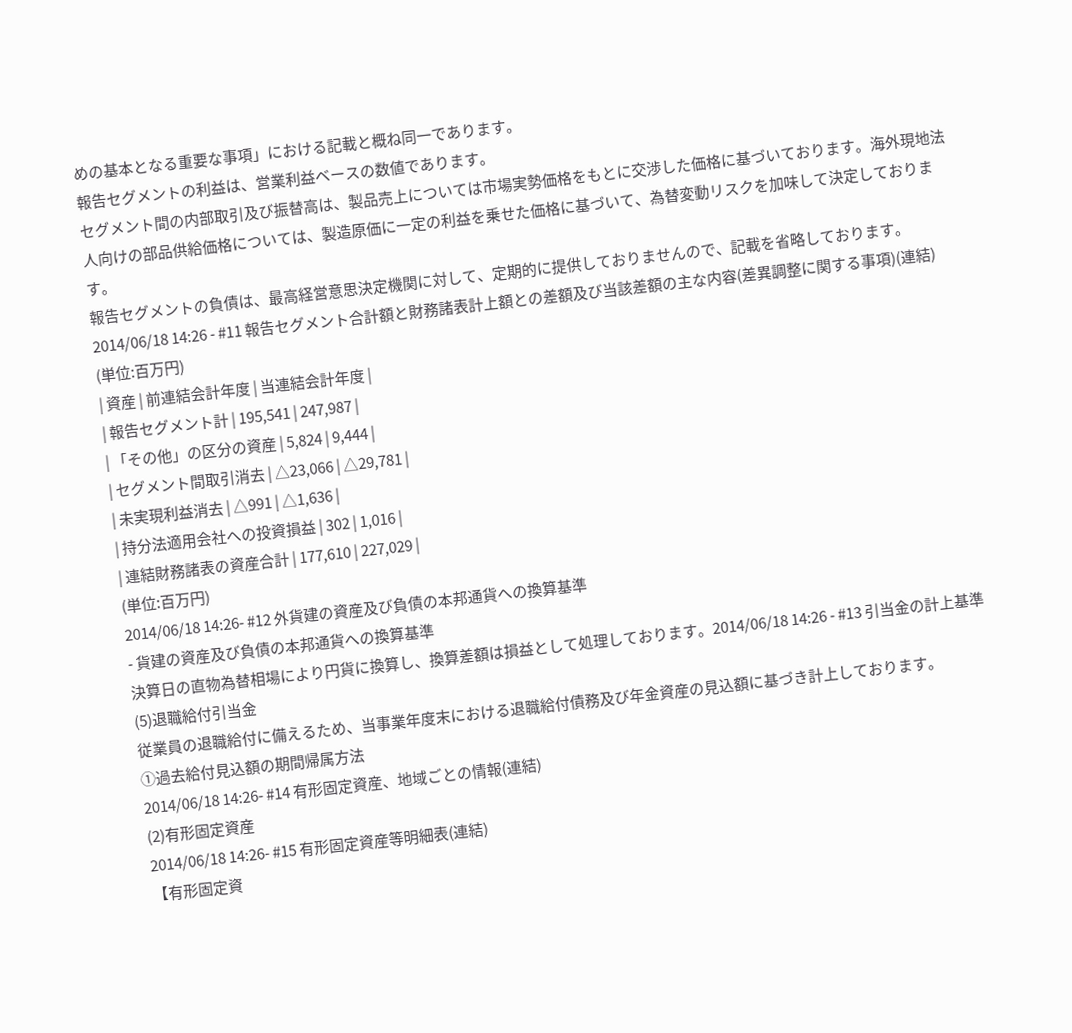めの基本となる重要な事項」における記載と概ね同一であります。
報告セグメントの利益は、営業利益ベースの数値であります。
セグメント間の内部取引及び振替高は、製品売上については市場実勢価格をもとに交渉した価格に基づいております。海外現地法人向けの部品供給価格については、製造原価に一定の利益を乗せた価格に基づいて、為替変動リスクを加味して決定しております。
報告セグメントの負債は、最高経営意思決定機関に対して、定期的に提供しておりませんので、記載を省略しております。2014/06/18 14:26 - #11 報告セグメント合計額と財務諸表計上額との差額及び当該差額の主な内容(差異調整に関する事項)(連結)
(単位:百万円)
| 資産 | 前連結会計年度 | 当連結会計年度 |
| 報告セグメント計 | 195,541 | 247,987 |
| 「その他」の区分の資産 | 5,824 | 9,444 |
| セグメント間取引消去 | △23,066 | △29,781 |
| 未実現利益消去 | △991 | △1,636 |
| 持分法適用会社への投資損益 | 302 | 1,016 |
| 連結財務諸表の資産合計 | 177,610 | 227,029 |
(単位:百万円)
2014/06/18 14:26- #12 外貨建の資産及び負債の本邦通貨への換算基準
- 貨建の資産及び負債の本邦通貨への換算基準
決算日の直物為替相場により円貨に換算し、換算差額は損益として処理しております。2014/06/18 14:26 - #13 引当金の計上基準
(5)退職給付引当金
従業員の退職給付に備えるため、当事業年度末における退職給付債務及び年金資産の見込額に基づき計上しております。
①過去給付見込額の期間帰属方法
2014/06/18 14:26- #14 有形固定資産、地域ごとの情報(連結)
(2)有形固定資産
2014/06/18 14:26- #15 有形固定資産等明細表(連結)
【有形固定資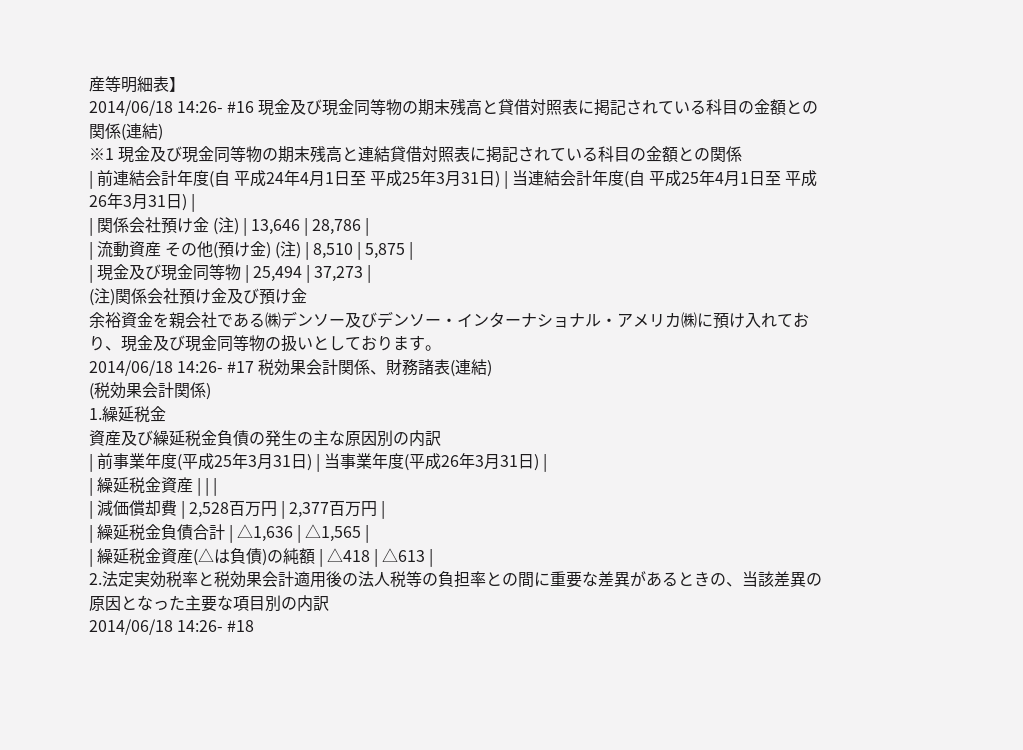産等明細表】
2014/06/18 14:26- #16 現金及び現金同等物の期末残高と貸借対照表に掲記されている科目の金額との関係(連結)
※1 現金及び現金同等物の期末残高と連結貸借対照表に掲記されている科目の金額との関係
| 前連結会計年度(自 平成24年4月1日至 平成25年3月31日) | 当連結会計年度(自 平成25年4月1日至 平成26年3月31日) |
| 関係会社預け金 (注) | 13,646 | 28,786 |
| 流動資産 その他(預け金) (注) | 8,510 | 5,875 |
| 現金及び現金同等物 | 25,494 | 37,273 |
(注)関係会社預け金及び預け金
余裕資金を親会社である㈱デンソー及びデンソー・インターナショナル・アメリカ㈱に預け入れており、現金及び現金同等物の扱いとしております。
2014/06/18 14:26- #17 税効果会計関係、財務諸表(連結)
(税効果会計関係)
1.繰延税金
資産及び繰延税金負債の発生の主な原因別の内訳
| 前事業年度(平成25年3月31日) | 当事業年度(平成26年3月31日) |
| 繰延税金資産 | | |
| 減価償却費 | 2,528百万円 | 2,377百万円 |
| 繰延税金負債合計 | △1,636 | △1,565 |
| 繰延税金資産(△は負債)の純額 | △418 | △613 |
2.法定実効税率と税効果会計適用後の法人税等の負担率との間に重要な差異があるときの、当該差異の原因となった主要な項目別の内訳
2014/06/18 14:26- #18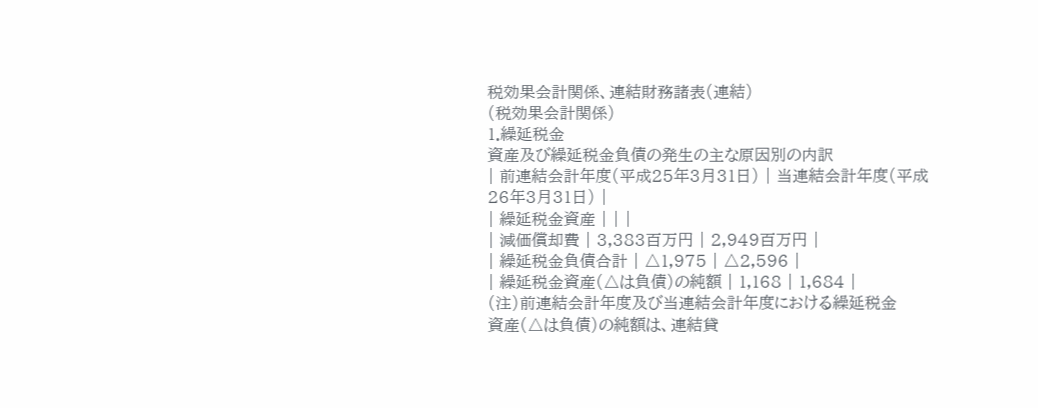税効果会計関係、連結財務諸表(連結)
(税効果会計関係)
1.繰延税金
資産及び繰延税金負債の発生の主な原因別の内訳
| 前連結会計年度(平成25年3月31日) | 当連結会計年度(平成26年3月31日) |
| 繰延税金資産 | | |
| 減価償却費 | 3,383百万円 | 2,949百万円 |
| 繰延税金負債合計 | △1,975 | △2,596 |
| 繰延税金資産(△は負債)の純額 | 1,168 | 1,684 |
(注)前連結会計年度及び当連結会計年度における繰延税金
資産(△は負債)の純額は、連結貸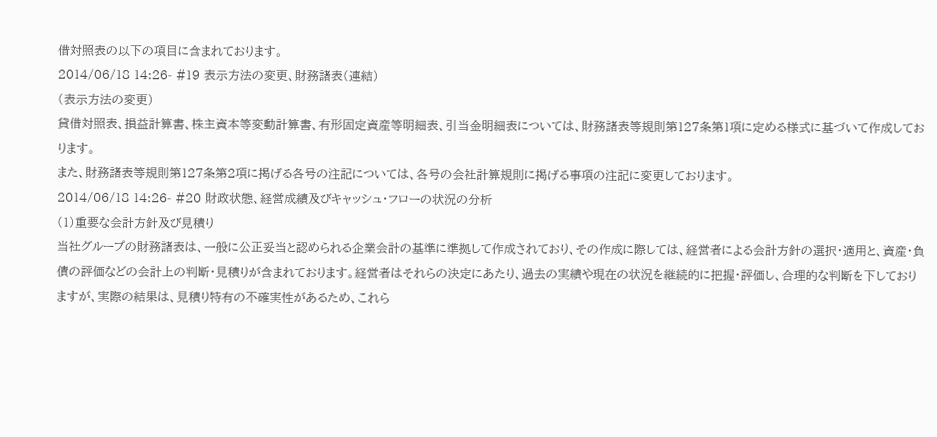借対照表の以下の項目に含まれております。
2014/06/18 14:26- #19 表示方法の変更、財務諸表(連結)
(表示方法の変更)
貸借対照表、損益計算書、株主資本等変動計算書、有形固定資産等明細表、引当金明細表については、財務諸表等規則第127条第1項に定める様式に基づいて作成しております。
また、財務諸表等規則第127条第2項に掲げる各号の注記については、各号の会社計算規則に掲げる事項の注記に変更しております。
2014/06/18 14:26- #20 財政状態、経営成績及びキャッシュ・フローの状況の分析
(1)重要な会計方針及び見積り
当社グループの財務諸表は、一般に公正妥当と認められる企業会計の基準に準拠して作成されており、その作成に際しては、経営者による会計方針の選択・適用と、資産・負債の評価などの会計上の判断・見積りが含まれております。経営者はそれらの決定にあたり、過去の実績や現在の状況を継続的に把握・評価し、合理的な判断を下しておりますが、実際の結果は、見積り特有の不確実性があるため、これら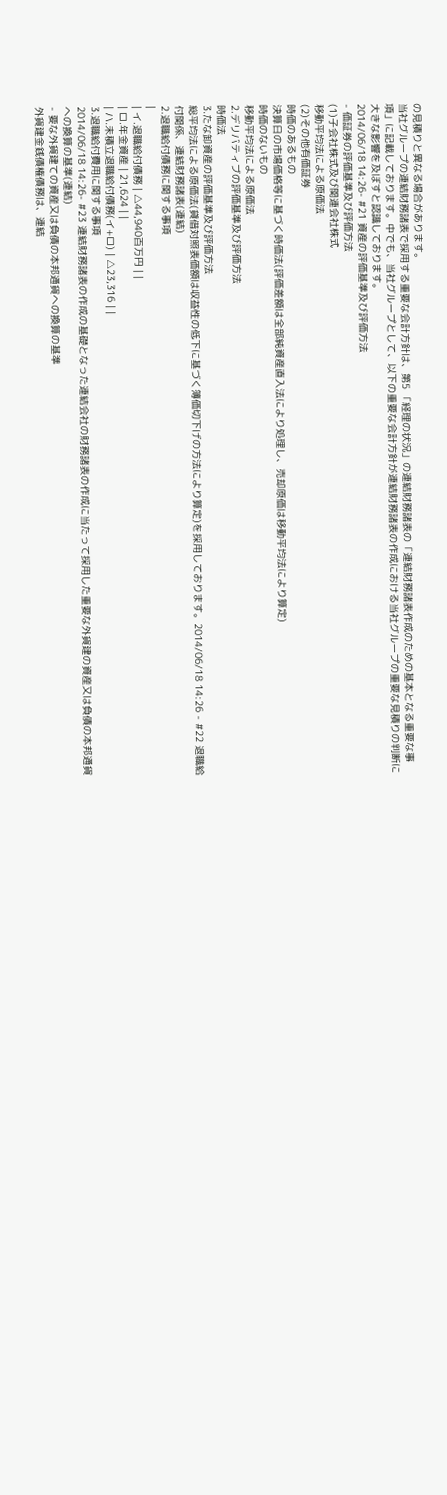の見積りと異なる場合があります。
当社グループの連結財務諸表で採用する重要な会計方針は、第5 「経理の状況」の連結財務諸表の「連結財務諸表作成のための基本となる重要な事項」に記載しております。中でも、当社グループとして、以下の重要な会計方針が連結財務諸表の作成における当社グループの重要な見積りの判断に大きな影響を及ぼすと認識しております。
2014/06/18 14:26- #21 資産の評価基準及び評価方法
- 価証券の評価基準及び評価方法
(1)子会社株式及び関連会社株式
移動平均法による原価法
(2)その他有価証券
時価のあるもの
決算日の市場価格等に基づく時価法(評価差額は全部純資産直入法により処理し、売却原価は移動平均法により算定)
時価のないもの
移動平均法による原価法
2.デリバティブの評価基準及び評価方法
時価法
3.たな卸資産の評価基準及び評価方法
総平均法による原価法(貸借対照表価額は収益性の低下に基づく簿価切下げの方法により算定)を採用しております。2014/06/18 14:26 - #22 退職給付関係、連結財務諸表(連結)
2.退職給付債務に関する事項
|
| イ.退職給付債務 | △44,940百万円 | |
| ロ.年金資産 | 21,624 | |
| ハ.未積立退職給付債務(イ+ロ) | △23,316 | |
3.退職給付費用に関する事項
2014/06/18 14:26- #23 連結財務諸表の作成の基礎となった連結会社の財務諸表の作成に当たって採用した重要な外貨建の資産又は負債の本邦通貨への換算の基準(連結)
- 要な外貨建ての資産又は負債の本邦通貨への換算の基準
外貨建金銭債権債務は、連結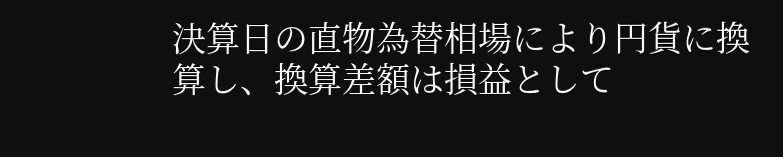決算日の直物為替相場により円貨に換算し、換算差額は損益として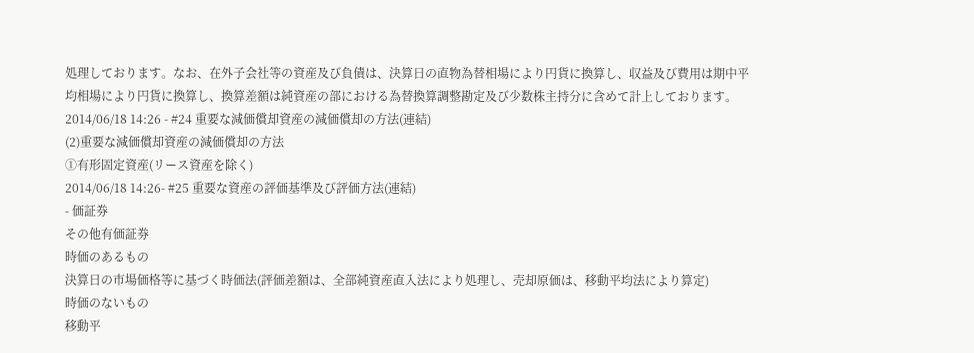処理しております。なお、在外子会社等の資産及び負債は、決算日の直物為替相場により円貨に換算し、収益及び費用は期中平均相場により円貨に換算し、換算差額は純資産の部における為替換算調整勘定及び少数株主持分に含めて計上しております。2014/06/18 14:26 - #24 重要な減価償却資産の減価償却の方法(連結)
(2)重要な減価償却資産の減価償却の方法
①有形固定資産(リース資産を除く)
2014/06/18 14:26- #25 重要な資産の評価基準及び評価方法(連結)
- 価証券
その他有価証券
時価のあるもの
決算日の市場価格等に基づく時価法(評価差額は、全部純資産直入法により処理し、売却原価は、移動平均法により算定)
時価のないもの
移動平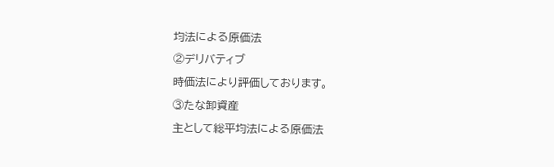均法による原価法
②デリバティブ
時価法により評価しております。
③たな卸資産
主として総平均法による原価法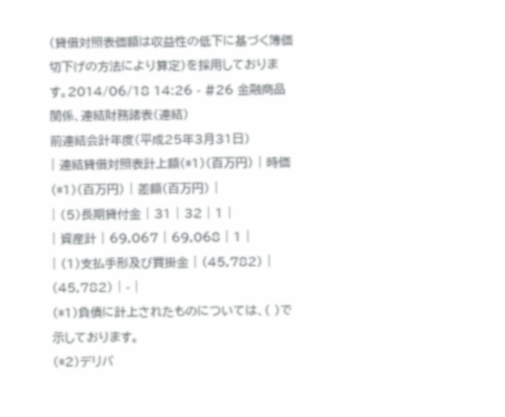(貸借対照表価額は収益性の低下に基づく簿価切下げの方法により算定)を採用しております。2014/06/18 14:26 - #26 金融商品関係、連結財務諸表(連結)
前連結会計年度(平成25年3月31日)
| 連結貸借対照表計上額(*1)(百万円) | 時価(*1)(百万円) | 差額(百万円) |
| (5)長期貸付金 | 31 | 32 | 1 |
| 資産計 | 69,067 | 69,068 | 1 |
| (1)支払手形及び買掛金 | (45,782) | (45,782) | - |
(*1)負債に計上されたものについては、( )で示しております。
(*2)デリバ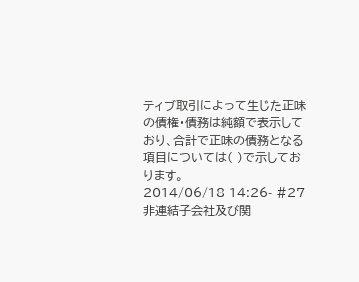ティブ取引によって生じた正味の債権・債務は純額で表示しており、合計で正味の債務となる項目については( )で示しております。
2014/06/18 14:26- #27 非連結子会社及び関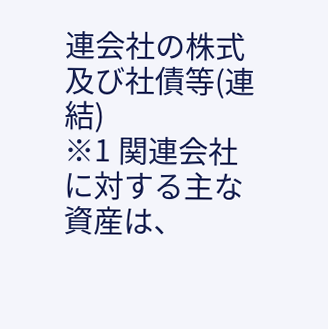連会社の株式及び社債等(連結)
※1 関連会社に対する主な資産は、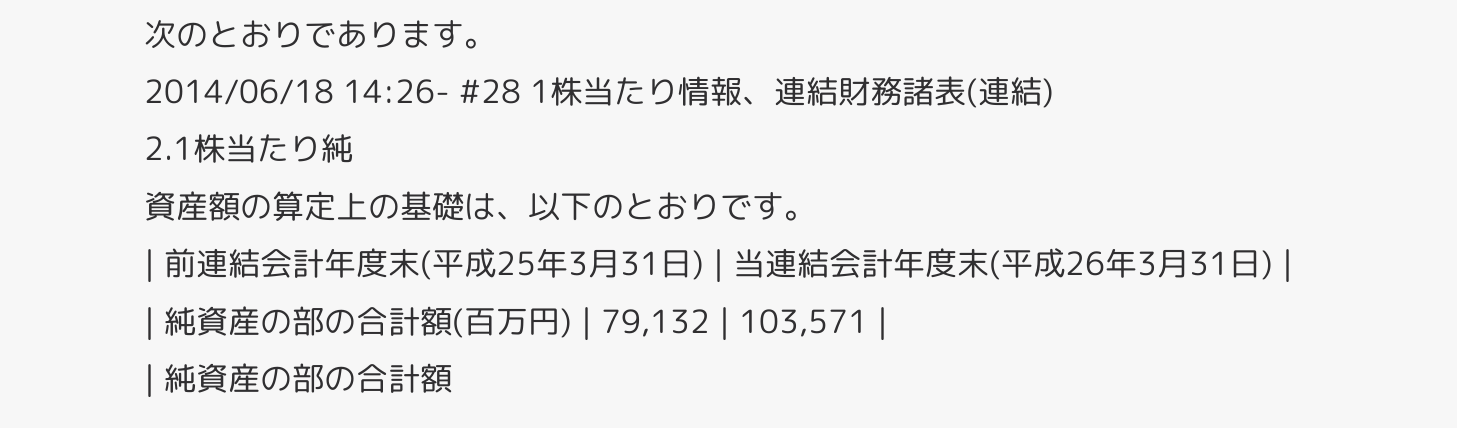次のとおりであります。
2014/06/18 14:26- #28 1株当たり情報、連結財務諸表(連結)
2.1株当たり純
資産額の算定上の基礎は、以下のとおりです。
| 前連結会計年度末(平成25年3月31日) | 当連結会計年度末(平成26年3月31日) |
| 純資産の部の合計額(百万円) | 79,132 | 103,571 |
| 純資産の部の合計額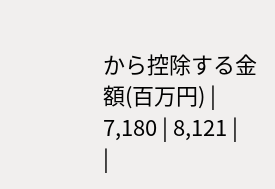から控除する金額(百万円) | 7,180 | 8,121 |
|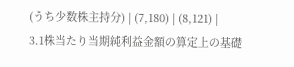(うち少数株主持分) | (7,180) | (8,121) |
3.1株当たり当期純利益金額の算定上の基礎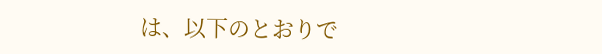は、以下のとおりで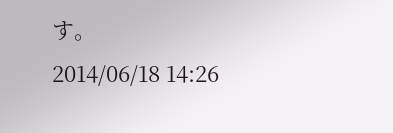す。
2014/06/18 14:26